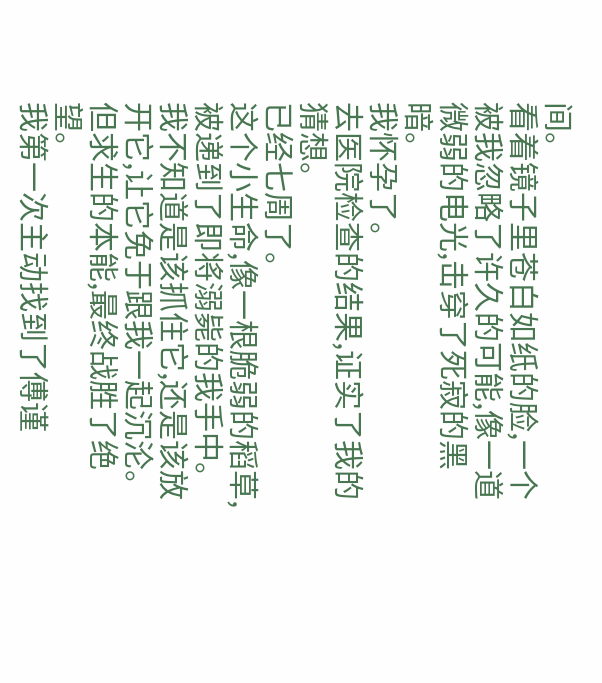间。
看着镜子里苍白如纸的脸,一个被我忽略了许久的可能,像一道微弱的电光,击穿了死寂的黑暗。
我怀孕了。
去医院检查的结果,证实了我的猜想。
已经七周了。
这个小生命,像一根脆弱的稻草,被递到了即将溺毙的我手中。
我不知道是该抓住它,还是该放开它,让它免于跟我一起沉沦。
但求生的本能,最终战胜了绝望。
我第一次主动找到了傅谨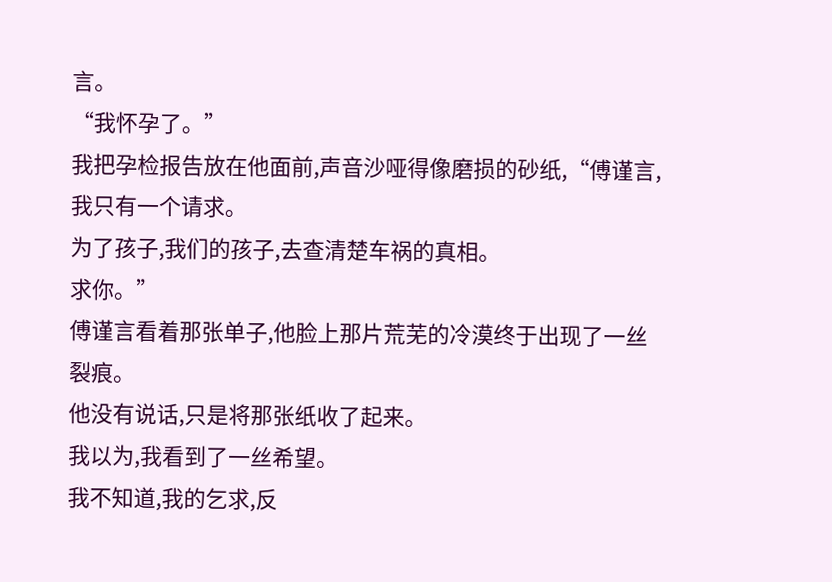言。
“我怀孕了。”
我把孕检报告放在他面前,声音沙哑得像磨损的砂纸,“傅谨言,我只有一个请求。
为了孩子,我们的孩子,去查清楚车祸的真相。
求你。”
傅谨言看着那张单子,他脸上那片荒芜的冷漠终于出现了一丝裂痕。
他没有说话,只是将那张纸收了起来。
我以为,我看到了一丝希望。
我不知道,我的乞求,反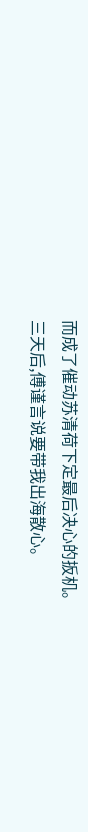而成了催动苏清荷下定最后决心的扳机。
三天后,傅谨言说要带我出海散心。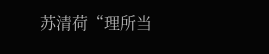苏清荷“理所当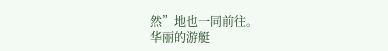然”地也一同前往。
华丽的游艇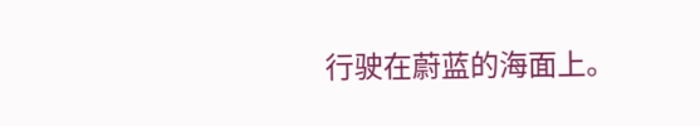行驶在蔚蓝的海面上。